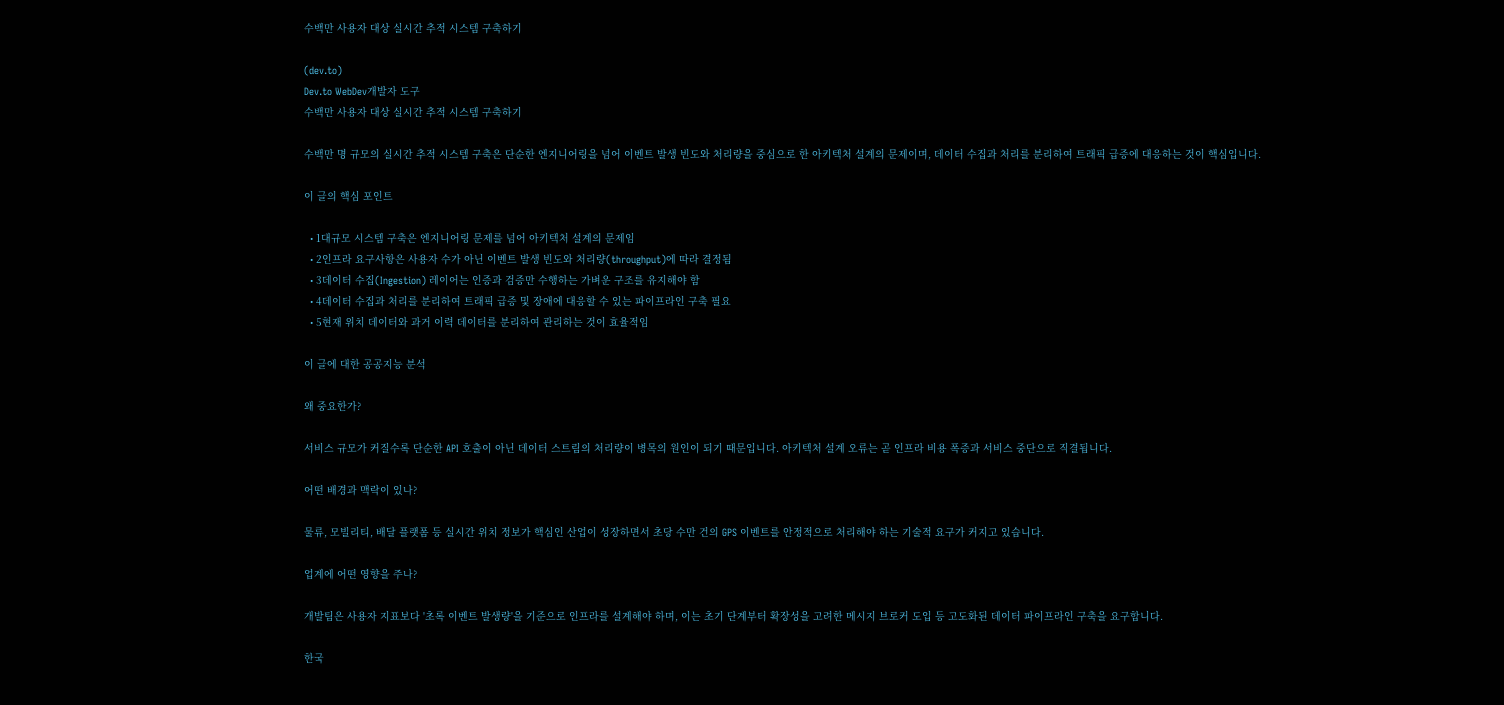수백만 사용자 대상 실시간 추적 시스템 구축하기

(dev.to)
Dev.to WebDev개발자 도구
수백만 사용자 대상 실시간 추적 시스템 구축하기

수백만 명 규모의 실시간 추적 시스템 구축은 단순한 엔지니어링을 넘어 이벤트 발생 빈도와 처리량을 중심으로 한 아키텍처 설계의 문제이며, 데이터 수집과 처리를 분리하여 트래픽 급증에 대응하는 것이 핵심입니다.

이 글의 핵심 포인트

  • 1대규모 시스템 구축은 엔지니어링 문제를 넘어 아키텍처 설계의 문제임
  • 2인프라 요구사항은 사용자 수가 아닌 이벤트 발생 빈도와 처리량(throughput)에 따라 결정됨
  • 3데이터 수집(Ingestion) 레이어는 인증과 검증만 수행하는 가벼운 구조를 유지해야 함
  • 4데이터 수집과 처리를 분리하여 트래픽 급증 및 장애에 대응할 수 있는 파이프라인 구축 필요
  • 5현재 위치 데이터와 과거 이력 데이터를 분리하여 관리하는 것이 효율적임

이 글에 대한 공공지능 분석

왜 중요한가?

서비스 규모가 커질수록 단순한 API 호출이 아닌 데이터 스트림의 처리량이 병목의 원인이 되기 때문입니다. 아키텍처 설계 오류는 곧 인프라 비용 폭증과 서비스 중단으로 직결됩니다.

어떤 배경과 맥락이 있나?

물류, 모빌리티, 배달 플랫폼 등 실시간 위치 정보가 핵심인 산업이 성장하면서 초당 수만 건의 GPS 이벤트를 안정적으로 처리해야 하는 기술적 요구가 커지고 있습니다.

업계에 어떤 영향을 주나?

개발팀은 사용자 지표보다 '초록 이벤트 발생량'을 기준으로 인프라를 설계해야 하며, 이는 초기 단계부터 확장성을 고려한 메시지 브로커 도입 등 고도화된 데이터 파이프라인 구축을 요구합니다.

한국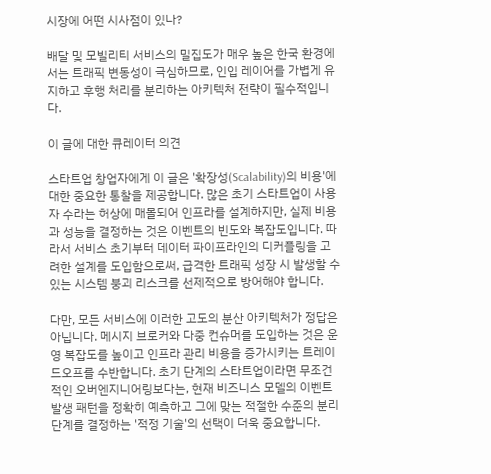시장에 어떤 시사점이 있나?

배달 및 모빌리티 서비스의 밀집도가 매우 높은 한국 환경에서는 트래픽 변동성이 극심하므로, 인입 레이어를 가볍게 유지하고 후행 처리를 분리하는 아키텍처 전략이 필수적입니다.

이 글에 대한 큐레이터 의견

스타트업 창업자에게 이 글은 '확장성(Scalability)의 비용'에 대한 중요한 통찰을 제공합니다. 많은 초기 스타트업이 사용자 수라는 허상에 매몰되어 인프라를 설계하지만, 실제 비용과 성능을 결정하는 것은 이벤트의 빈도와 복잡도입니다. 따라서 서비스 초기부터 데이터 파이프라인의 디커플링을 고려한 설계를 도입함으로써, 급격한 트래픽 성장 시 발생할 수 있는 시스템 붕괴 리스크를 선제적으로 방어해야 합니다.

다만, 모든 서비스에 이러한 고도의 분산 아키텍처가 정답은 아닙니다. 메시지 브로커와 다중 컨슈머를 도입하는 것은 운영 복잡도를 높이고 인프라 관리 비용을 증가시키는 트레이드오프를 수반합니다. 초기 단계의 스타트업이라면 무조건적인 오버엔지니어링보다는, 현재 비즈니스 모델의 이벤트 발생 패턴을 정확히 예측하고 그에 맞는 적절한 수준의 분리 단계를 결정하는 '적정 기술'의 선택이 더욱 중요합니다.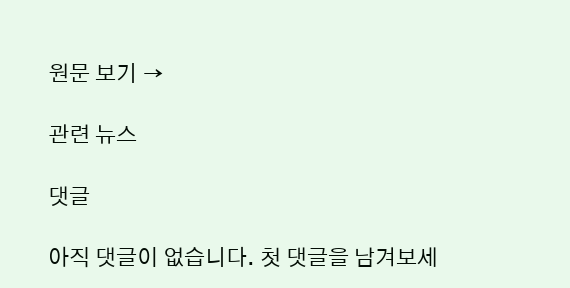원문 보기 →

관련 뉴스

댓글

아직 댓글이 없습니다. 첫 댓글을 남겨보세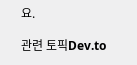요.

관련 토픽Dev.to